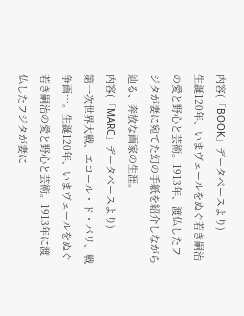内容(「BOOK」データベースより)
生誕120年、いまヴェールをぬぐ若き嗣治の愛と野心と芸術。1913年、渡仏したフジタが妻に宛てた幻の手紙を紹介しながら辿る、奔放な画家の生涯。
内容(「MARC」データベースより)
第一次世界大戦、エコール・ド・パリ、戦争画…。生誕120年、いまヴェールをぬぐ若き嗣治の愛と野心と芸術。1913年に渡仏したフジタが妻に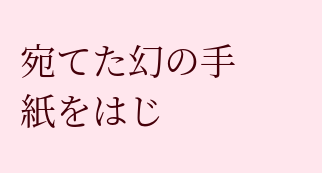宛てた幻の手紙をはじ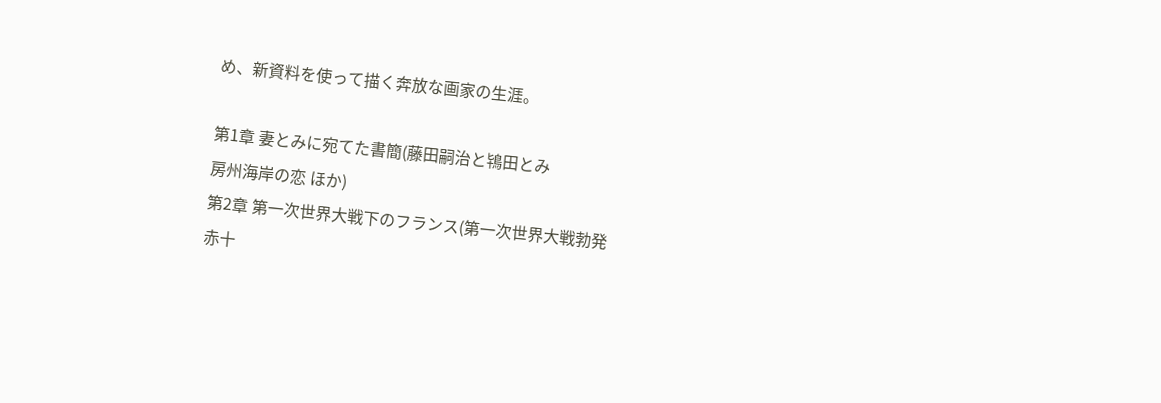め、新資料を使って描く奔放な画家の生涯。

第1章 妻とみに宛てた書簡(藤田嗣治と鴇田とみ
房州海岸の恋 ほか)
第2章 第一次世界大戦下のフランス(第一次世界大戦勃発
赤十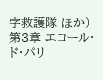字救護隊 ほか)
第3章 エコール・ド・パリ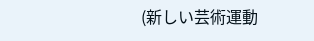(新しい芸術運動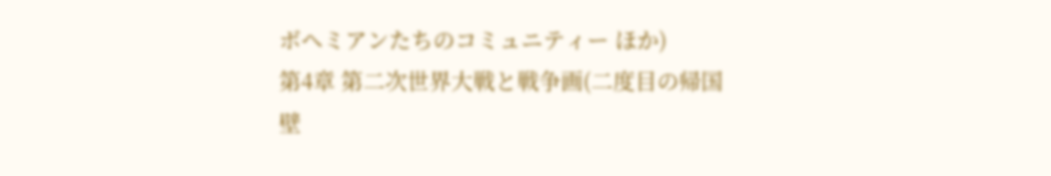ボヘミアンたちのコミュニティー ほか)
第4章 第二次世界大戦と戦争画(二度目の帰国
壁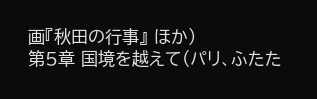画『秋田の行事』 ほか)
第5章 国境を越えて(パリ、ふたた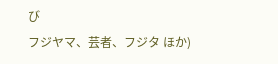び
フジヤマ、芸者、フジタ ほか)